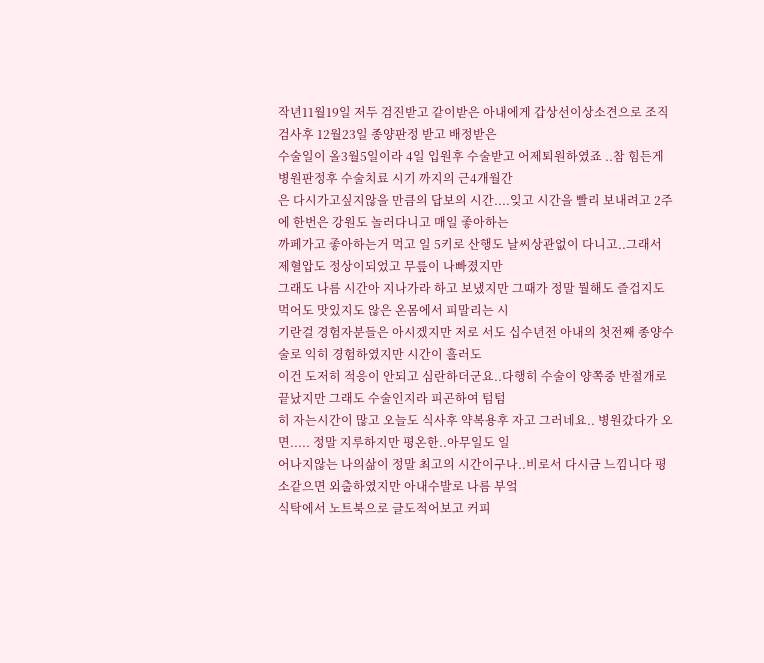작년11월19일 저두 검진받고 같이받은 아내에게 갑상선이상소견으로 조직검사후 12월23일 종양판정 받고 배정받은
수술일이 올3월5일이라 4일 입원후 수술받고 어제퇴원하였죠 ..참 힘든게 병원판정후 수술치료 시기 까지의 근4개월간
은 다시가고싶지않을 만큼의 답보의 시간....잊고 시간을 빨리 보내려고 2주에 한번은 강원도 놀러다니고 매일 좋아하는
까페가고 좋아하는거 먹고 일 5키로 산행도 날씨상관없이 다니고..그래서 제혈압도 정상이되었고 무릎이 나빠졌지만
그래도 나름 시간아 지나가라 하고 보냈지만 그때가 정말 뭘해도 즐겁지도 먹어도 맛있지도 않은 온몸에서 피말리는 시
기란걸 경험자분들은 아시겠지만 저로 서도 십수년전 아내의 첫전째 종양수술로 익히 경험하였지만 시간이 흘러도
이건 도저히 적응이 안되고 심란하더군요..다행히 수술이 양쪽중 반절개로 끝났지만 그래도 수술인지라 피곤하여 텀텀
히 자는시간이 많고 오늘도 식사후 약복용후 자고 그러네요.. 병원갔다가 오면..... 정말 지루하지만 평온한..아무일도 일
어나지않는 나의삶이 정말 최고의 시간이구나..비로서 다시금 느낌니다 평소같으면 외출하였지만 아내수발로 나름 부엌
식탁에서 노트북으로 글도적어보고 커피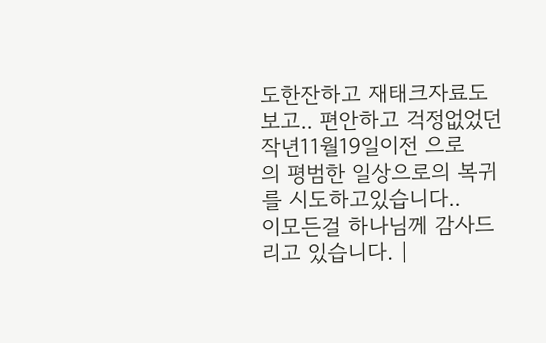도한잔하고 재태크자료도보고.. 편안하고 걱정없었던 작년11월19일이전 으로
의 평범한 일상으로의 복귀를 시도하고있습니다..
이모든걸 하나님께 감사드리고 있습니다. |